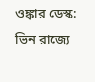ওঙ্কার ডেস্ক: ভিন রাজ্যে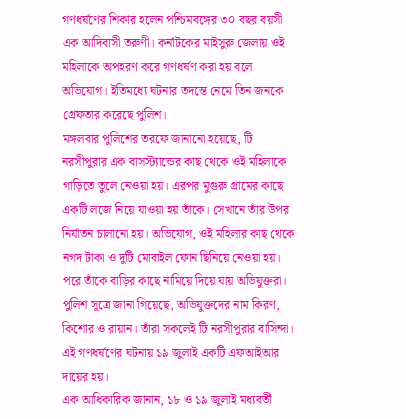গণধর্ষণের শিকার হলেন পশ্চিমবঙ্গের ৩০ বছর বয়সী এক আদিবাসী তরুণী। কর্নাটকের মাইসুরু জেলায় ওই মহিলাকে অপহরণ করে গণধর্ষণ করা হয় বলে অভিযোগ। ইতিমধ্যে ঘটনার তদন্তে নেমে তিন জনকে গ্রেফতার করেছে পুলিশ।
মঙ্গলবার পুলিশের তরফে জানানো হয়েছে, টি নরসীপুরার এক বাসস্ট্যান্ডের কাছ থেকে ওই মহিলাকে গাড়িতে তুলে নেওয়া হয়। এরপর মুগুরু গ্রামের কাছে একটি লজে নিয়ে যাওয়া হয় তাঁকে। সেখানে তাঁর উপর নির্যাতন চালানো হয়। অভিযোগ, ওই মহিলার কাছ থেকে নগদ টাকা ও দুটি মোবাইল ফোন ছিনিয়ে নেওয়া হয়। পরে তাঁকে বাড়ির কাছে নামিয়ে দিয়ে যায় অভিযুক্তরা। পুলিশ সূত্রে জানা গিয়েছে, অভিযুক্তদের নাম কিরণ, কিশোর ও রায়ান। তাঁরা সকলেই টি নরসীপুরার বাসিন্দা। এই গণধর্ষণের ঘটনায় ১৯ জুলাই একটি এফআইআর দায়ের হয়।
এক আধিকারিক জানান, ১৮ ও ১৯ জুলাই মধ্যবর্তী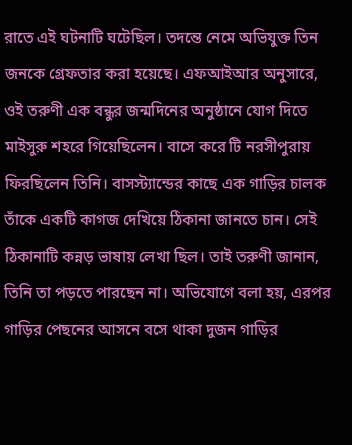রাতে এই ঘটনাটি ঘটেছিল। তদন্তে নেমে অভিযুক্ত তিন জনকে গ্রেফতার করা হয়েছে। এফআইআর অনুসারে, ওই তরুণী এক বন্ধুর জন্মদিনের অনুষ্ঠানে যোগ দিতে মাইসুরু শহরে গিয়েছিলেন। বাসে করে টি নরসীপুরায় ফিরছিলেন তিনি। বাসস্ট্যান্ডের কাছে এক গাড়ির চালক তাঁকে একটি কাগজ দেখিয়ে ঠিকানা জানতে চান। সেই ঠিকানাটি কন্নড় ভাষায় লেখা ছিল। তাই তরুণী জানান, তিনি তা পড়তে পারছেন না। অভিযোগে বলা হয়, এরপর গাড়ির পেছনের আসনে বসে থাকা দুজন গাড়ির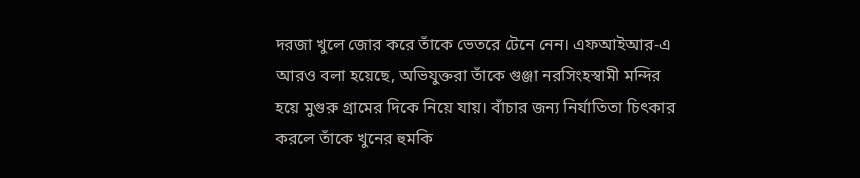দরজা খুলে জোর করে তাঁকে ভেতরে টেনে নেন। এফআইআর-এ আরও বলা হয়েছে, অভিযুক্তরা তাঁকে গুঞ্জা নরসিংহস্বামী মন্দির হয়ে মুগুরু গ্রামের দিকে নিয়ে যায়। বাঁচার জন্য নির্যাতিতা চিৎকার করলে তাঁকে খুনের হুমকি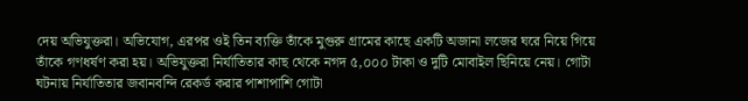দেয় অভিযুক্তরা। অভিযোগ, এরপর ওই তিন ব্যক্তি তাঁকে মুগুরু গ্রামের কাছে একটি অজানা লজের ঘরে নিয়ে গিয়ে তাঁকে গণধর্ষণ করা হয়। অভিযুক্তরা নির্যাতিতার কাছ থেকে নগদ ৫,০০০ টাকা ও দুটি মোবাইল ছিনিয়ে নেয়। গোটা ঘটনায় নির্যাতিতার জবানবন্দি রেকর্ড করার পাশাপাশি গোটা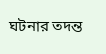ঘটনার তদন্ত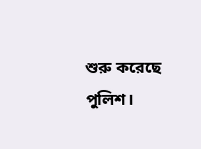শুরু করেছে পুলিশ।